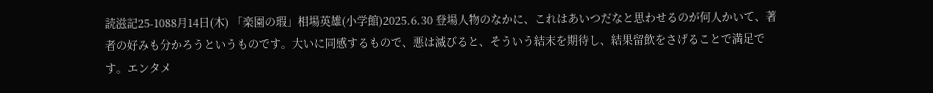読滋記25-1088月14日(木) 「楽園の瑕」相場英雄(小学館)2025.6.30 登場人物のなかに、これはあいつだなと思わせるのが何人かいて、著者の好みも分かろうというものです。大いに同感するもので、悪は滅びると、そういう結末を期待し、結果留飲をさげることで満足です。エンタメ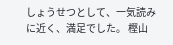しょうせつとして、一気読みに近く、満足でした。 樫山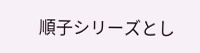順子シリーズとし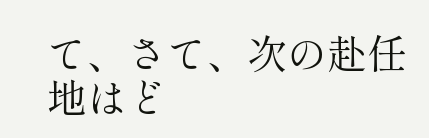て、さて、次の赴任地はど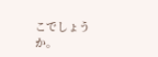こでしょうか。